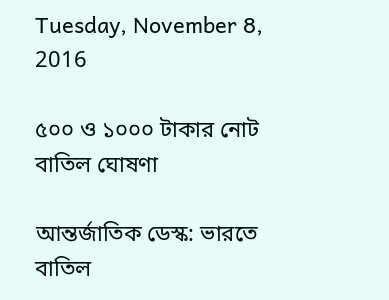Tuesday, November 8, 2016

৫০০ ও ১০০০ টাকার নোট বাতিল ঘোষণা

আন্তর্জাতিক ডেস্ক: ভারতে বাতিল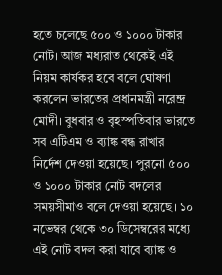হতে চলেছে ৫০০ ও ১০০০ টাকার নোট। আজ মধ্যরাত থেকেই এই নিয়ম কার্যকর হবে বলে ঘোষণা করলেন ভারতের প্রধানমন্ত্রী নরেন্দ্র মোদী। বুধবার ও বৃহস্পতিবার ভারতে সব এটিএম ও ব্যাঙ্ক বন্ধ রাখার নির্দেশ দেওয়া হয়েছে। পুরনো ৫০০ ও ১০০০ টাকার নোট বদলের সময়সীমাও বলে দেওয়া হয়েছে। ১০ নভেম্বর থেকে ৩০ ডিসেম্বরের মধ্যে এই নোট বদল করা যাবে ব্যাঙ্ক ও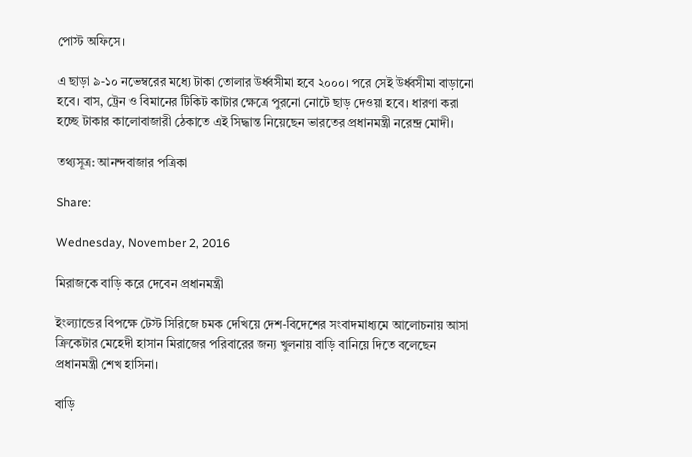পোস্ট অফিসে।

এ ছাড়া ৯-১০ নভেম্বরের মধ্যে টাকা তোলার উর্ধ্বসীমা হবে ২০০০। পরে সেই উর্ধ্বসীমা বাড়ানো হবে। বাস, ট্রেন ও বিমানের টিকিট কাটার ক্ষেত্রে পুরনো নোটে ছাড় দেওয়া হবে। ধারণা করা হচ্ছে টাকার কালোবাজারী ঠেকাতে এই সিদ্ধান্ত নিয়েছেন ভারতের প্রধানমন্ত্রী নরেন্দ্র মোদী।

তথ্যসূত্র: আনন্দবাজার পত্রিকা

Share:

Wednesday, November 2, 2016

মিরাজকে বাড়ি করে দেবেন প্রধানমন্ত্রী

ইংল্যান্ডের বিপক্ষে টেস্ট সিরিজে চমক দেখিয়ে দেশ-বিদেশের সংবাদমাধ্যমে আলোচনায় আসা ক্রিকেটার মেহেদী হাসান মিরাজের পরিবারের জন্য খুলনায় বাড়ি বানিয়ে দিতে বলেছেন প্রধানমন্ত্রী শেখ হাসিনা।

বাড়ি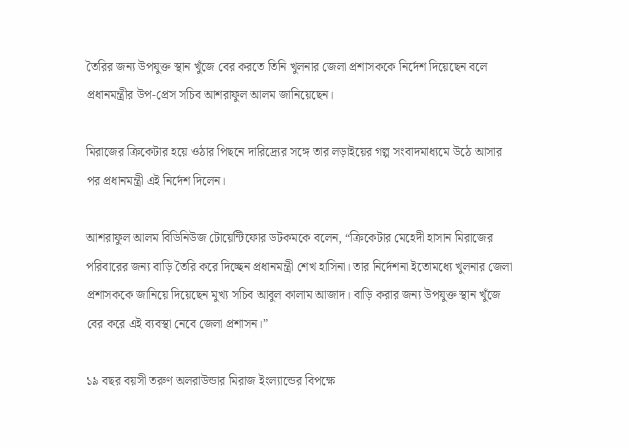তৈরির জন‌্য উপযুক্ত স্থান খুঁজে বের করতে তিনি খুলনার জেলা প্রশাসককে নির্দেশ দিয়েছেন বলে প্রধানমন্ত্রীর উপ-প্রেস সচিব আশরাফুল আলম জানিয়েছেন।

মিরাজের ক্রিকেটার হয়ে ওঠার পিছনে দারিদ্র্যের সঙ্গে তার লড়াইয়ের গল্প সংবাদমাধ‌্যমে উঠে আসার পর প্রধানমন্ত্রী এই নির্দেশ দিলেন।

আশরাফুল আলম বিডিনিউজ টোয়েন্টিফোর ডটকমকে বলেন, “ক্রিকেটার মেহেদী হাসান মিরাজের পরিবারের জন্য বাড়ি তৈরি করে দিচ্ছেন প্রধানমন্ত্রী শেখ হাসিনা। তার নির্দেশনা ইতোমধ্যে খুলনার জেলা প্রশাসককে জানিয়ে দিয়েছেন মুখ্য সচিব আবুল কালাম আজাদ। বাড়ি করার জন্য উপযুক্ত স্থান খুঁজে বের করে এই ব্যবস্থা নেবে জেলা প্রশাসন।”

১৯ বছর বয়সী তরুণ অলরাউন্ডার মিরাজ ইংল‌্যান্ডের বিপক্ষে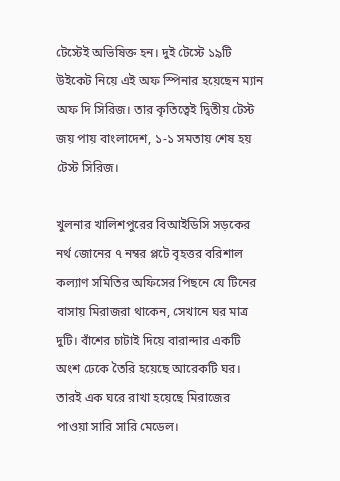টেস্টেই অভিষিক্ত হন। দুই টেস্টে ১৯টি উইকেট নিয়ে এই অফ স্পিনার হয়েছেন ম্যান অফ দি সিরিজ। তার কৃতিত্বেই দ্বিতীয় টেস্ট জয় পায় বাংলাদেশ, ১-১ সমতায় শেষ হয় টেস্ট সিরিজ।

খুলনার খালিশপুরের বিআইডিসি সড়কের নর্থ জোনের ৭ নম্বর প্লটে বৃহত্তর বরিশাল কল্যাণ সমিতির অফিসের পিছনে যে টিনের বাসায় মিরাজরা থাকেন, সেখানে ঘর মাত্র দুটি। বাঁশের চাটাই দিয়ে বারান্দার একটি অংশ ঢেকে তৈরি হয়েছে আরেকটি ঘর। তারই এক ঘরে রাখা হয়েছে মিরাজের পাওয়া সারি সারি মেডেল।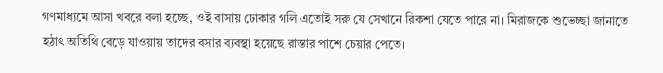গণমাধ‌্যমে আসা খবরে বলা হচ্ছে, ওই বাসায় ঢোকার গলি এতোই সরু যে সেখানে রিকশা যেতে পারে না। মিরাজকে শুভেচ্ছা জানাতে হঠাৎ অতিথি বেড়ে যাওয়ায় তাদের বসার ব‌্যবস্থা হয়েছে রাস্তার পাশে চেয়ার পেতে।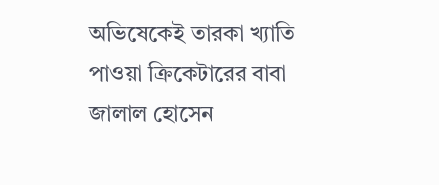অভিষেকেই তারকা খ‌্যাতি পাওয়া ক্রিকেটারের বাবা জালাল হোসেন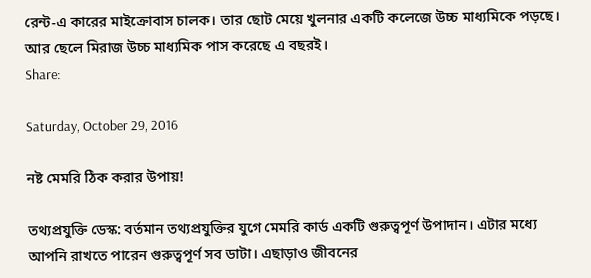রেন্ট-এ কারের মাইক্রোবাস চালক। তার ছোট মেয়ে খুলনার একটি কলেজে উচ্চ মাধ্যমিকে পড়ছে। আর ছেলে মিরাজ উচ্চ মাধ্যমিক পাস করেছে এ বছরই।
Share:

Saturday, October 29, 2016

নষ্ট মেমরি ঠিক করার উপায়!

তথ্যপ্রযুক্তি ডেস্ক: বর্তমান তথ্যপ্রযুক্তির যুগে মেমরি কার্ড একটি গুরুত্বপূর্ণ উপাদান। এটার মধ্যে আপনি রাখতে পারেন গুরুত্বপূর্ণ সব ডাটা। এছাড়াও জীবনের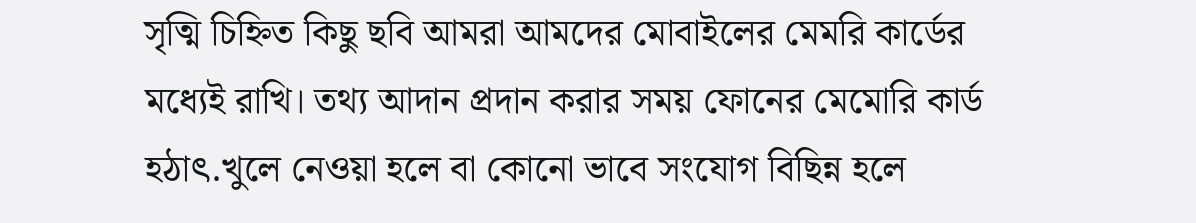সৃত্মি চিহ্নিত কিছু ছবি আমরা আমদের মোবাইলের মেমরি কার্ডের মধ্যেই রাখি। তথ্য আদান প্রদান করার সময় ফোনের মেমোরি কার্ড হঠাৎ.খুলে নেওয়া হলে বা কোনো ভাবে সংযোগ বিছিন্ন হলে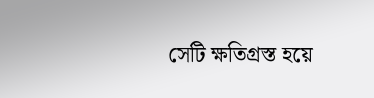সেটি ক্ষতিগ্রস্ত হয়ে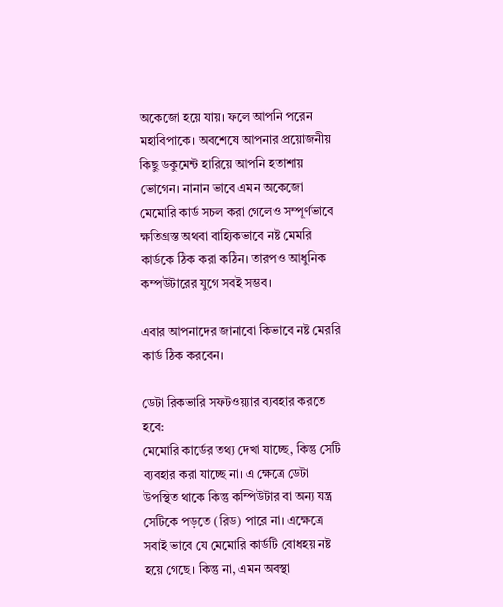অকেজো হয়ে যায়। ফলে আপনি পরেন মহাবিপাকে। অবশেষে আপনার প্রয়োজনীয় কিছু ডকুমেন্ট হারিয়ে আপনি হতাশায় ভোগেন। নানান ভাবে এমন অকেজো মেমোরি কার্ড সচল করা গেলেও সম্পূর্ণভাবে ক্ষতিগ্রস্ত অথবা বাহ্যিকভাবে নষ্ট মেমরি কার্ডকে ঠিক করা কঠিন। তারপও আধুনিক কম্পউটারের যুগে সবই সম্ভব।

এবার আপনাদের জানাবো কিভাবে নষ্ট মেররি কার্ড ঠিক করবেন।

ডেটা রিকভারি সফটওয়্যার ব্যবহার করতে হবে:
মেমোরি কার্ডের তথ্য দেখা যাচ্ছে, কিন্তু সেটি ব্যবহার করা যাচ্ছে না। এ ক্ষেত্রে ডেটা উপস্থিত থাকে কিন্তু কম্পিউটার বা অন্য যন্ত্র সেটিকে পড়তে (রিড) পারে না। এক্ষেত্রে সবাই ভাবে যে মেমোরি কার্ডটি বোধহয় নষ্ট হয়ে গেছে। কিন্তু না, এমন অবস্থা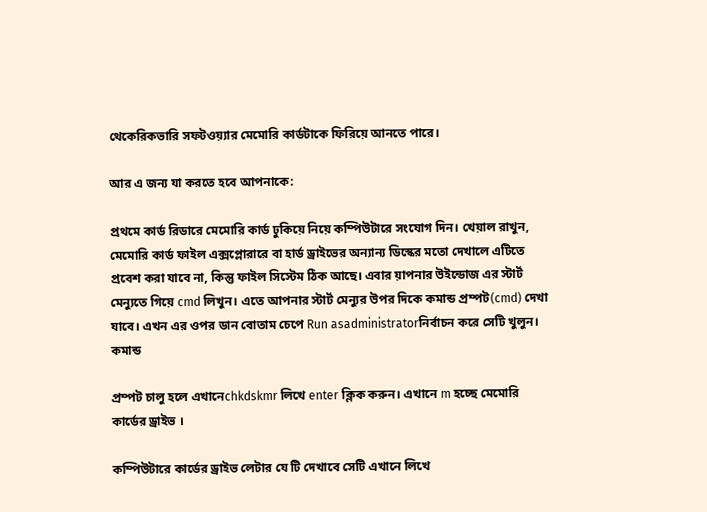থেকেরিকভারি সফটওয়্যার মেমোরি কার্ডটাকে ফিরিয়ে আনতে পারে।

আর এ জন্য যা করতে হবে আপনাকে:

প্রথমে কার্ড রিডারে মেমোরি কার্ড ঢুকিয়ে নিয়ে কম্পিউটারে সংযোগ দিন। খেয়াল রাখুন, মেমোরি কার্ড ফাইল এক্সপ্লোরারে বা হার্ড ড্রাইভের অন্যান্য ডিস্কের মতো দেখালে এটিতে প্রবেশ করা যাবে না, কিন্তু ফাইল সিস্টেম ঠিক আছে। এবার য়াপনার উইন্ডোজ এর স্টার্ট মেন্যুতে গিয়ে cmd লিখুন। এতে আপনার স্টার্ট মেন্যুর উপর দিকে কমান্ড প্রম্পট(cmd) দেখা যাবে। এখন এর ওপর ডান বোতাম চেপে Run asadministratorনির্বাচন করে সেটি খুলুন। কমান্ড

প্রম্পট চালু হলে এখানেchkdskmr লিখে enter ক্লিক করুন। এখানে m হচ্ছে মেমোরি কার্ডের ড্রাইভ ।

কম্পিউটারে কার্ডের ড্রাইভ লেটার যে টি দেখাবে সেটি এখানে লিখে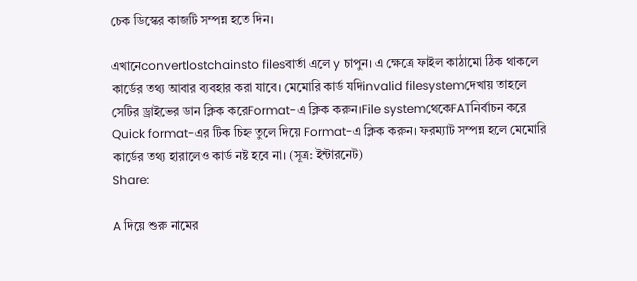চেক ডিস্কের কাজটি সম্পন্ন হতে দিন।

এখানেconvertlostchainsto filesবার্তা এলে y চাপুন। এ ক্ষেত্রে ফাইল কাঠামো ঠিক থাকলে কার্ডের তথ্য আবার ব্যবহার করা যাবে। মেমোরি কার্ড যদিinvalid filesystemদেখায় তাহলে সেটির ড্রাইভের ডান ক্লিক করেFormat-এ ক্লিক করুন।File systemথেকেFATনির্বাচন করে Quick format-এর টিক চিহ্ন তুলে দিয়ে Format-এ ক্লিক করুন। ফরম্যাট সম্পন্ন হলে মেমোরি কার্ডের তথ্য হারালেও কার্ড নষ্ট হবে না। (সূত্র: ইন্টারনেট)
Share:

A দিয়ে শুরু নামের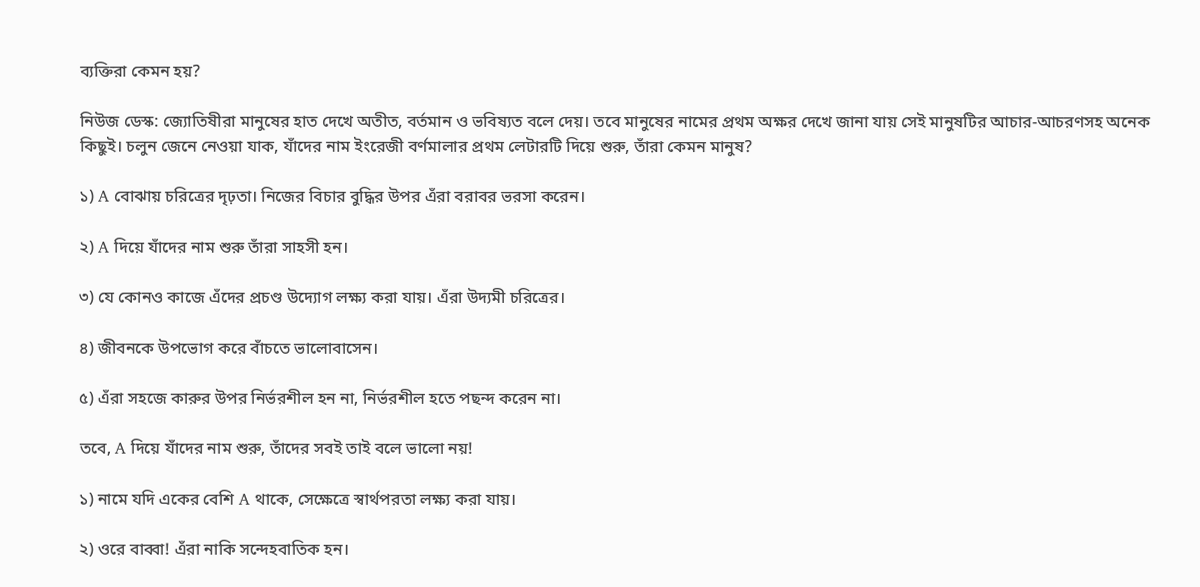ব্যক্তিরা কেমন হয়?

নিউজ ডেস্ক: জ্যোতিষীরা মানুষের হাত দেখে অতীত, বর্তমান ও ভবিষ্যত বলে দেয়। তবে মানুষের নামের প্রথম অক্ষর দেখে জানা যায় সেই মানুষটির আচার-আচরণসহ অনেক কিছুই। চলুন জেনে নেওয়া যাক, যাঁদের নাম ইংরেজী বর্ণমালার প্রথম লেটারটি দিয়ে শুরু, তাঁরা কেমন মানুষ?

১) A বোঝায় চরিত্রের দৃঢ়তা। নিজের বিচার বুদ্ধির উপর এঁরা বরাবর ভরসা করেন।

২) A দিয়ে যাঁদের নাম শুরু তাঁরা সাহসী হন।

৩) যে কোনও কাজে এঁদের প্রচণ্ড উদ্যোগ লক্ষ্য করা যায়। এঁরা উদ্যমী চরিত্রের।

৪) জীবনকে উপভোগ করে বাঁচতে ভালোবাসেন।

৫) এঁরা সহজে কারুর উপর নির্ভরশীল হন না, নির্ভরশীল হতে পছন্দ করেন না।

তবে, A দিয়ে যাঁদের নাম শুরু, তাঁদের সবই তাই বলে ভালো নয়!

১) নামে যদি একের বেশি A থাকে, সেক্ষেত্রে স্বার্থপরতা লক্ষ্য করা যায়।

২) ওরে বাব্বা! এঁরা নাকি সন্দেহবাতিক হন।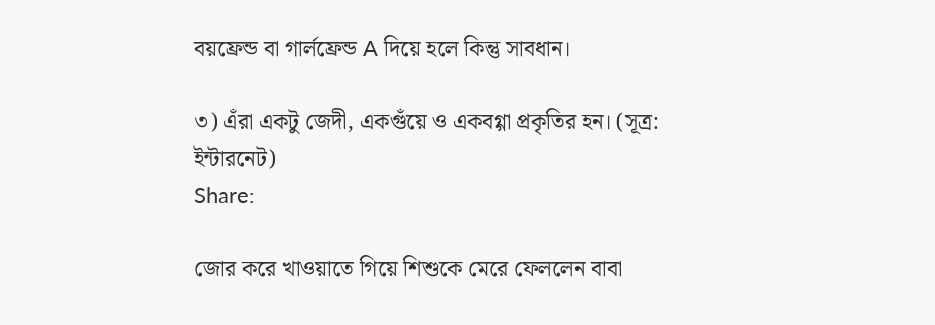বয়ফ্রেন্ড বা গার্লফ্রেন্ড A দিয়ে হলে কিন্তু সাবধান।

৩) এঁরা একটু জেদী, একগুঁয়ে ও একবগ্গা প্রকৃতির হন। (সূত্র: ইন্টারনেট)
Share:

জোর করে খাওয়াতে গিয়ে শিশুকে মেরে ফেললেন বাবা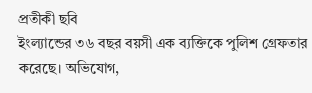প্রতীকী ছবি
ইংল্যান্ডের ৩৬ বছর বয়সী এক ব্যক্তিকে পুলিশ গ্রেফতার করেছে। অভিযোগ,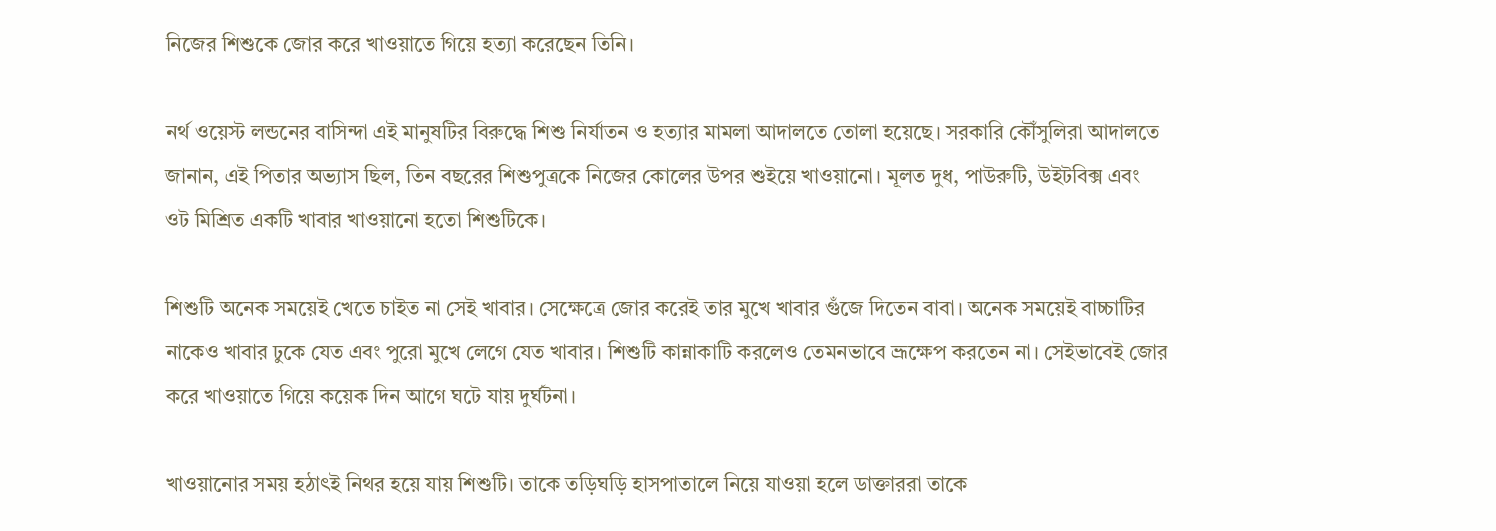নিজের শিশুকে জোর করে খাওয়াতে গিয়ে হত্যা করেছেন তিনি।

নর্থ ওয়েস্ট লন্ডনের বাসিন্দা এই মানুষটির বিরুদ্ধে শিশু নির্যাতন ও হত্যার মামলা আদালতে তোলা হয়েছে। সরকারি কৌঁসুলিরা আদালতে জানান, এই পিতার অভ্যাস ছিল, তিন বছরের শিশুপুত্রকে নিজের কোলের উপর শুইয়ে খাওয়ানো। মূলত দুধ, পাউরুটি, উইটবিক্স এবং ওট মিশ্রিত একটি খাবার খাওয়ানো হতো শিশুটিকে।

শিশুটি অনেক সময়েই খেতে চাইত না সেই খাবার। সেক্ষেত্রে জোর করেই তার মুখে খাবার গুঁজে দিতেন বাবা। অনেক সময়েই বাচ্চাটির নাকেও খাবার ঢুকে যেত এবং পুরো মুখে লেগে যেত খাবার। শিশুটি কান্নাকাটি করলেও তেমনভাবে ভ্রূক্ষেপ করতেন না। সেইভাবেই জোর করে খাওয়াতে গিয়ে কয়েক দিন আগে ঘটে যায় দুর্ঘটনা।

খাওয়ানোর সময় হঠাৎই নিথর হয়ে যায় শিশুটি। তাকে তড়িঘড়ি হাসপাতালে নিয়ে যাওয়া হলে ডাক্তাররা তাকে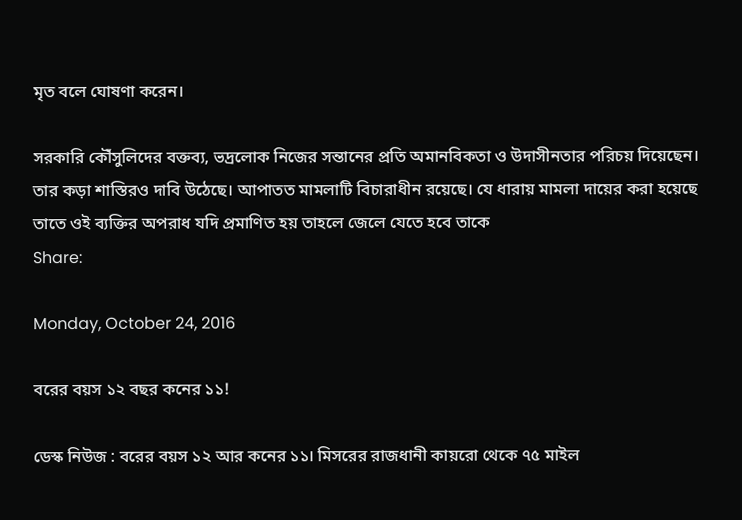মৃত বলে ঘোষণা করেন।

সরকারি কৌঁসুলিদের বক্তব্য, ভদ্রলোক নিজের সন্তানের প্রতি অমানবিকতা ও উদাসীনতার পরিচয় দিয়েছেন। তার কড়া শাস্তিরও দাবি উঠেছে। আপাতত মামলাটি বিচারাধীন রয়েছে। যে ধারায় মামলা দায়ের করা হয়েছে তাতে ওই ব্যক্তির অপরাধ যদি প্রমাণিত হয় তাহলে জেলে যেতে হবে তাকে
Share:

Monday, October 24, 2016

বরের বয়স ১২ বছর কনের ১১!

ডেস্ক নিউজ : বরের বয়স ১২ আর কনের ১১। মিসরের রাজধানী কায়রো থেকে ৭৫ মাইল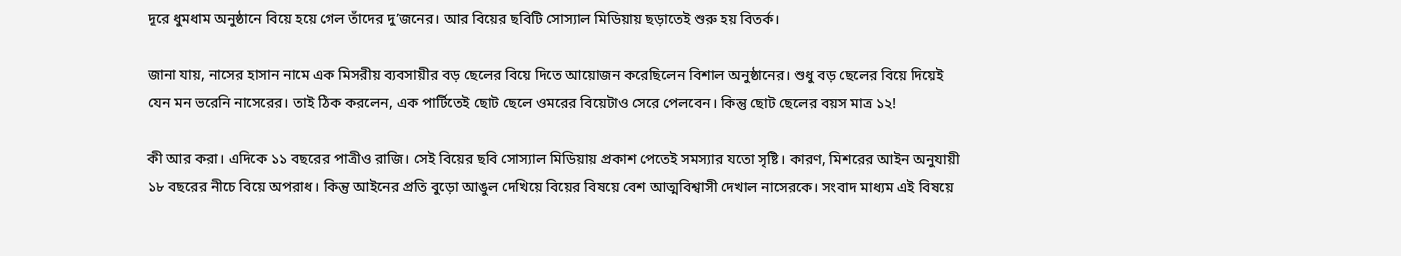দূরে ধুমধাম অনুষ্ঠানে বিয়ে হয়ে গেল তাঁদের দু’জনের। আর বিয়ের ছবিটি সোস্যাল মিডিয়ায় ছড়াতেই শুরু হয় বিতর্ক।

জানা যায়, নাসের হাসান নামে এক মিসরীয় ব্যবসায়ীর বড় ছেলের বিয়ে দিতে আয়োজন করেছিলেন বিশাল অনুষ্ঠানের। শুধু বড় ছেলের বিয়ে দিয়েই যেন মন ভরেনি নাসেরের। তাই ঠিক করলেন, এক পার্টিতেই ছোট ছেলে ওমরের বিয়েটাও সেরে পেলবেন। কিন্তু ছোট ছেলের বয়স মাত্র ১২!

কী আর করা। এদিকে ১১ বছরের পাত্রীও রাজি। সেই বিয়ের ছবি সোস্যাল মিডিয়ায় প্রকাশ পেতেই সমস্যার যতো সৃষ্টি। কারণ, মিশরের আইন অনুযায়ী ১৮ বছরের নীচে বিয়ে অপরাধ। কিন্তু আইনের প্রতি বুড়ো আঙুল দেখিয়ে বিয়ের বিষয়ে বেশ আত্মবিশ্বাসী দেখাল নাসেরকে। সংবাদ মাধ্যম এই বিষয়ে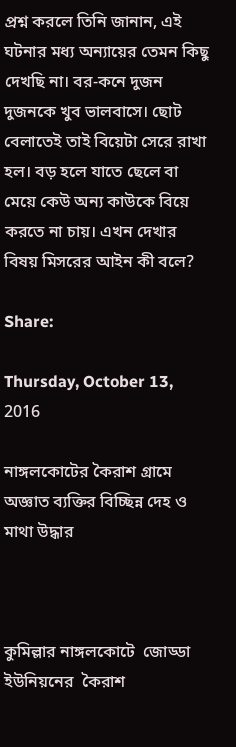প্রশ্ন করলে তিনি জানান, এই ঘটনার মধ্য অন্যায়ের তেমন কিছু দেখছি না। বর-কনে দুজন দুজনকে খুব ভালবাসে। ছোট বেলাতেই তাই বিয়েটা সেরে রাখা হল। বড় হলে যাতে ছেলে বা মেয়ে কেউ অন্য কাউকে বিয়ে করতে না চায়। এখন দেখার বিষয় মিসরের আইন কী বলে?

Share:

Thursday, October 13, 2016

নাঙ্গলকোটের কৈরাশ গ্রামে অজ্ঞাত ব্যক্তির বিচ্ছিন্ন দেহ ও মাথা উদ্ধার



কুমিল্লার নাঙ্গলকোটে  জোড্ডা ইউনিয়নের  কৈরাশ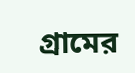গ্রামের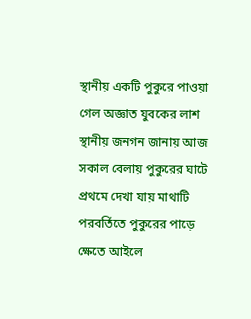স্থানীয় একটি পুকুরে পাওয়া গেল অজ্ঞাত যুবকের লাশ  স্থানীয় জনগন জানায় আজ সকাল বেলায় পুকুরের ঘাটে প্রথমে দেখা যায় মাথাটি পরবর্তিতে পুকুরের পাড়ে ক্ষেতে আইলে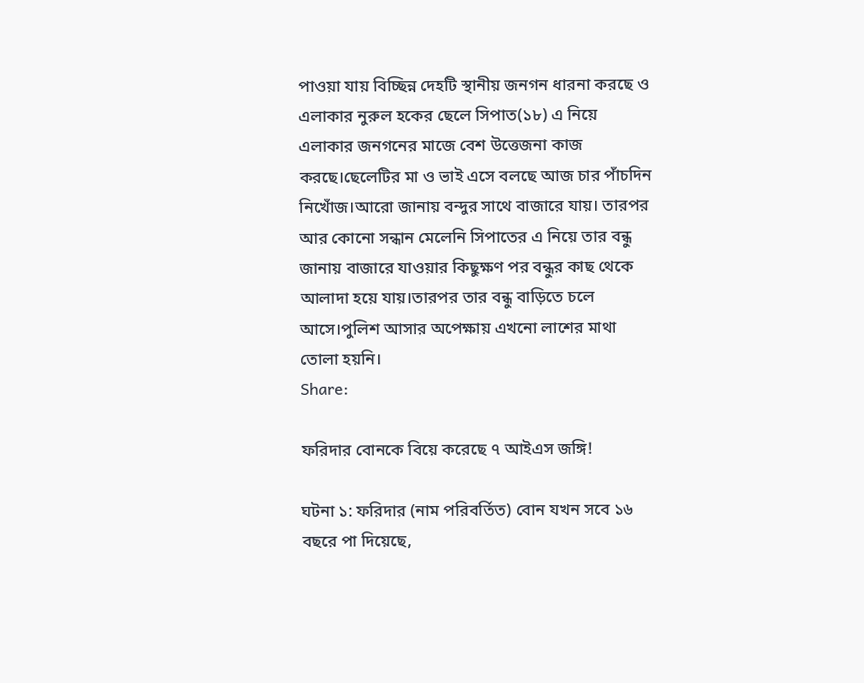পাওয়া যায় বিচ্ছিন্ন দেহটি স্থানীয় জনগন ধারনা করছে ও এলাকার নুরুল হকের ছেলে সিপাত(১৮) এ নিয়ে এলাকার জনগনের মাজে বেশ উত্তেজনা কাজ করছে।ছেলেটির মা ও ভাই এসে বলছে আজ চার পাঁচদিন নিখোঁজ।আরো জানায় বন্দুর সাথে বাজারে যায়। তারপর আর কোনো সন্ধান মেলেনি সিপাতের এ নিয়ে তার বন্ধু জানায় বাজারে যাওয়ার কিছুক্ষণ পর বন্ধুর কাছ থেকে আলাদা হয়ে যায়।তারপর তার বন্ধু বাড়িতে চলে আসে।পুলিশ আসার অপেক্ষায় এখনো লাশের মাথা তোলা হয়নি।
Share:

ফরিদার বোনকে বিয়ে করেছে ৭ আইএস জঙ্গি!

ঘটনা ১: ফরিদার (নাম পরিবর্তিত) বোন যখন সবে ১৬ বছরে পা দিয়েছে,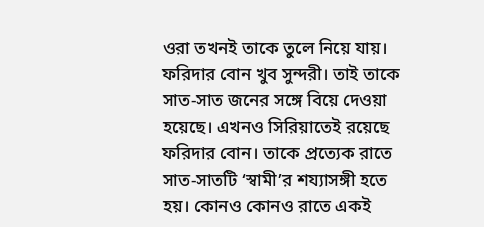ওরা তখনই তাকে তুলে নিয়ে যায়। ফরিদার বোন খুব সুন্দরী। তাই তাকে সাত-সাত জনের সঙ্গে বিয়ে দেওয়া হয়েছে। এখনও সিরিয়াতেই রয়েছে ফরিদার বোন। তাকে প্রত্যেক রাতে সাত-সাতটি ‘স্বামী’র শয্যাসঙ্গী হতে হয়। কোনও কোনও রাতে একই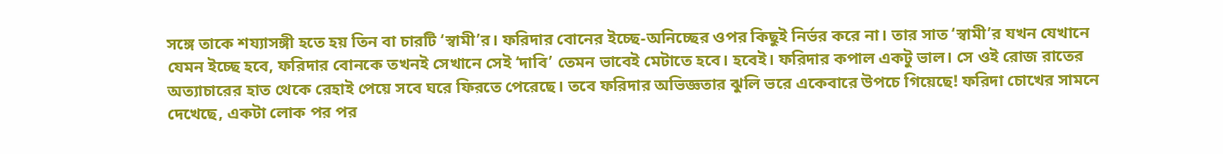সঙ্গে তাকে শয্যাসঙ্গী হতে হয় তিন বা চারটি ‘স্বামী’র। ফরিদার বোনের ইচ্ছে-অনিচ্ছের ওপর কিছুই নির্ভর করে না। তার সাত ‘স্বামী’র যখন যেখানে যেমন ইচ্ছে হবে, ফরিদার বোনকে তখনই সেখানে সেই ‘দাবি’ তেমন ভাবেই মেটাতে হবে। হবেই। ফরিদার কপাল একটু ভাল। সে ওই রোজ রাতের অত্যাচারের হাত থেকে রেহাই পেয়ে সবে ঘরে ফিরতে পেরেছে। তবে ফরিদার অভিজ্ঞতার ঝুলি ভরে একেবারে উপচে গিয়েছে! ফরিদা চোখের সামনে দেখেছে, একটা লোক পর পর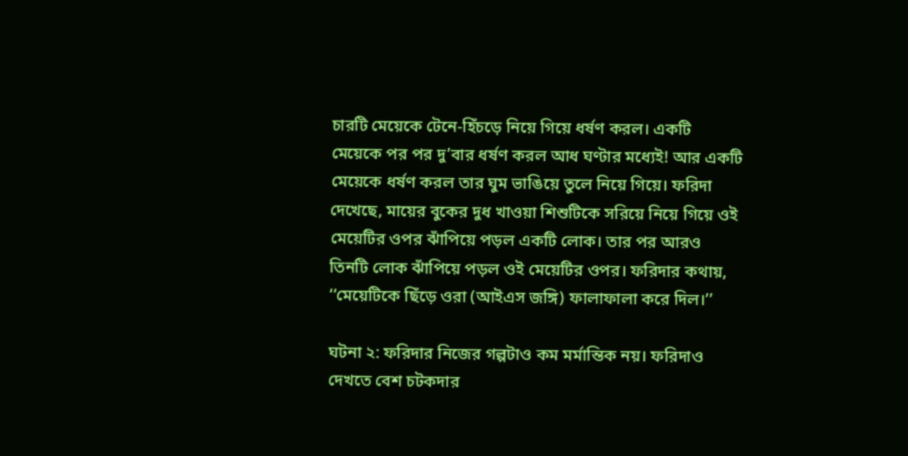চারটি মেয়েকে টেনে-হিঁচড়ে নিয়ে গিয়ে ধর্ষণ করল। একটি মেয়েকে পর পর দু’বার ধর্ষণ করল আধ ঘণ্টার মধ্যেই! আর একটি মেয়েকে ধর্ষণ করল তার ঘুম ভাঙিয়ে তুলে নিয়ে গিয়ে। ফরিদা দেখেছে, মায়ের বুকের দুধ খাওয়া শিশুটিকে সরিয়ে নিয়ে গিয়ে ওই মেয়েটির ওপর ঝাঁপিয়ে পড়ল একটি লোক। তার পর আরও তিনটি লোক ঝাঁপিয়ে পড়ল ওই মেয়েটির ওপর। ফরিদার কথায়, ‘‘মেয়েটিকে ছিঁড়ে ওরা (আইএস জঙ্গি) ফালাফালা করে দিল।’’

ঘটনা ২: ফরিদার নিজের গল্পটাও কম মর্মান্তিক নয়। ফরিদাও দেখতে বেশ চটকদার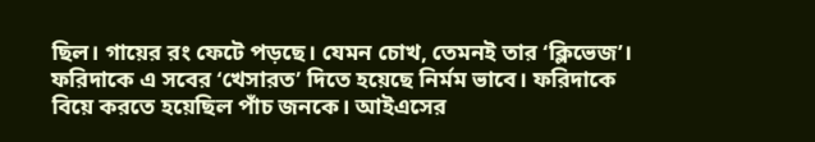ছিল। গায়ের রং ফেটে পড়ছে। যেমন চোখ, তেমনই তার ‘ক্লিভেজ’। ফরিদাকে এ সবের ‘খেসারত’ দিতে হয়েছে নির্মম ভাবে। ফরিদাকে বিয়ে করতে হয়েছিল পাঁচ জনকে। আইএসের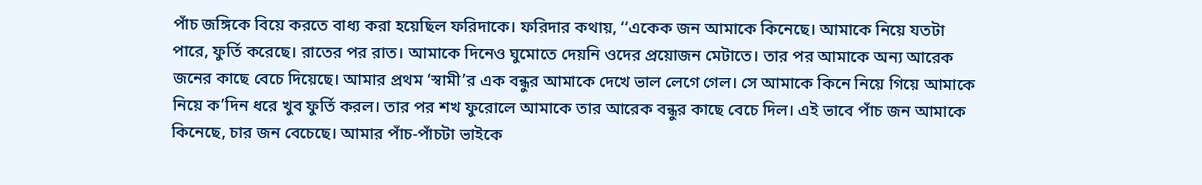পাঁচ জঙ্গিকে বিয়ে করতে বাধ্য করা হয়েছিল ফরিদাকে। ফরিদার কথায়, ‘‘একেক জন আমাকে কিনেছে। আমাকে নিয়ে যতটা পারে, ফুর্তি করেছে। রাতের পর রাত। আমাকে দিনেও ঘুমোতে দেয়নি ওদের প্রয়োজন মেটাতে। তার পর আমাকে অন্য আরেক জনের কাছে বেচে দিয়েছে। আমার প্রথম ‘স্বামী’র এক বন্ধুর আমাকে দেখে ভাল লেগে গেল। সে আমাকে কিনে নিয়ে গিয়ে আমাকে নিয়ে ক’দিন ধরে খুব ফুর্তি করল। তার পর শখ ফুরোলে আমাকে তার আরেক বন্ধুর কাছে বেচে দিল। এই ভাবে পাঁচ জন আমাকে কিনেছে, চার জন বেচেছে। আমার পাঁচ-পাঁচটা ভাইকে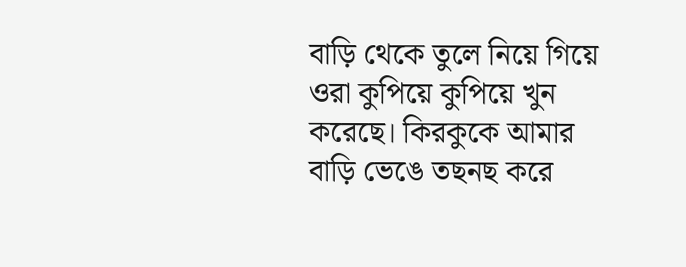বাড়ি থেকে তুলে নিয়ে গিয়ে ওরা কুপিয়ে কুপিয়ে খুন করেছে। কিরকুকে আমার বাড়ি ভেঙে তছনছ করে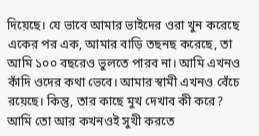দিয়েছে। যে ভাবে আমার ভাইদের ওরা খুন করেছে একের পর এক, আমার বাড়ি তছনছ করেছে, তা আমি ১০০ বছরেও ভুলতে পারব না। আমি এখনও কাঁদি ওদের কথা ভেবে। আমার স্বামী এখনও বেঁচে রয়েছে। কিন্তু, তার কাছে মুখ দেখাব কী করে? আমি তো আর কখনওই সুখী করতে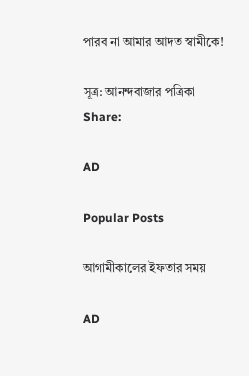পারব না আমার আদত স্বামীকে!

সূত্র: আনন্দবাজার পত্রিকা
Share:

AD

Popular Posts

আগামীকালের ইফতার সময়

AD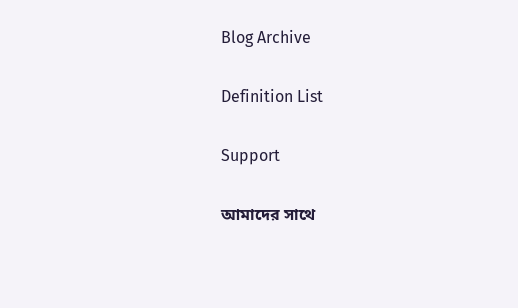Blog Archive

Definition List

Support

আমাদের সাথে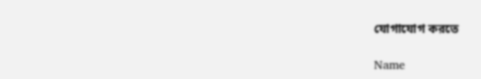যোগাযোগ করতে

Name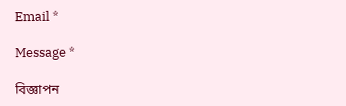Email *

Message *

বিজ্ঞাপন